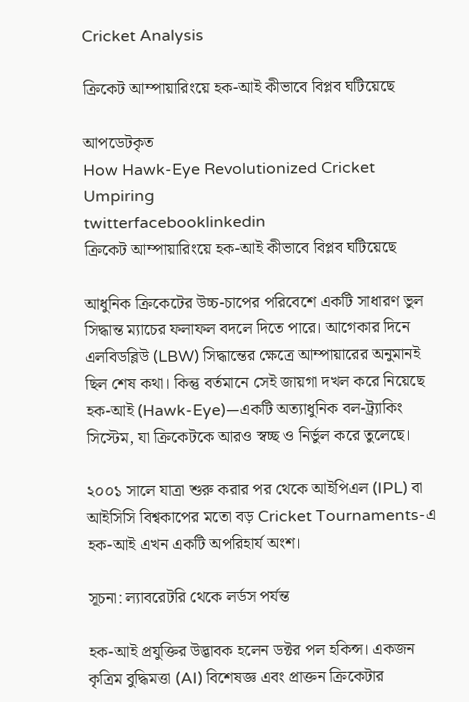Cricket Analysis

ক্রিকেট আম্পায়ারিংয়ে হক-আই কীভাবে বিপ্লব ঘটিয়েছে

আপডেটকৃত
How Hawk-Eye Revolutionized Cricket Umpiring
twitterfacebooklinkedin
ক্রিকেট আম্পায়ারিংয়ে হক-আই কীভাবে বিপ্লব ঘটিয়েছে

আধুনিক ক্রিকেটের উচ্চ-চাপের পরিবেশে একটি সাধারণ ভুল সিদ্ধান্ত ম্যাচের ফলাফল বদলে দিতে পারে। আগেকার দিনে এলবিডব্লিউ (LBW) সিদ্ধান্তের ক্ষেত্রে আম্পায়ারের অনুমানই ছিল শেষ কথা। কিন্তু বর্তমানে সেই জায়গা দখল করে নিয়েছে হক-আই (Hawk-Eye)—একটি অত্যাধুনিক বল-ট্র্যাকিং সিস্টেম, যা ক্রিকেটকে আরও স্বচ্ছ ও নির্ভুল করে তুলেছে।

২০০১ সালে যাত্রা শুরু করার পর থেকে আইপিএল (IPL) বা আইসিসি বিশ্বকাপের মতো বড় Cricket Tournaments-এ হক-আই এখন একটি অপরিহার্য অংশ।

সূচনা: ল্যাবরেটরি থেকে লর্ডস পর্যন্ত

হক-আই প্রযুক্তির উদ্ভাবক হলেন ডক্টর পল হকিন্স। একজন কৃত্রিম বুদ্ধিমত্তা (AI) বিশেষজ্ঞ এবং প্রাক্তন ক্রিকেটার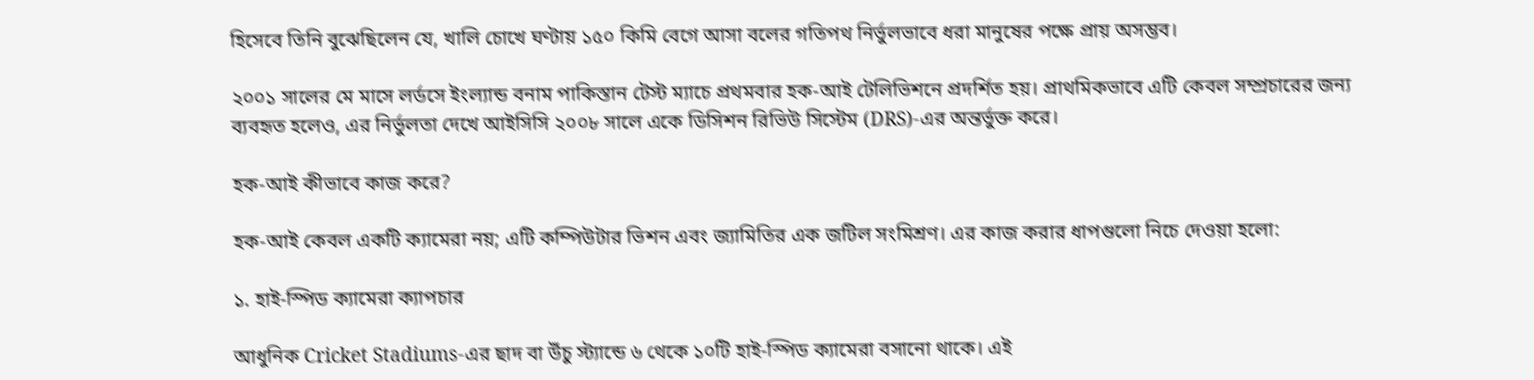হিসেবে তিনি বুঝেছিলেন যে, খালি চোখে ঘণ্টায় ১৫০ কিমি বেগে আসা বলের গতিপথ নির্ভুলভাবে ধরা মানুষের পক্ষে প্রায় অসম্ভব।

২০০১ সালের মে মাসে লর্ডসে ইংল্যান্ড বনাম পাকিস্তান টেস্ট ম্যাচে প্রথমবার হক-আই টেলিভিশনে প্রদর্শিত হয়। প্রাথমিকভাবে এটি কেবল সম্প্রচারের জন্য ব্যবহৃত হলেও, এর নির্ভুলতা দেখে আইসিসি ২০০৮ সালে একে ডিসিশন রিভিউ সিস্টেম (DRS)-এর অন্তর্ভুক্ত করে।

হক-আই কীভাবে কাজ করে?

হক-আই কেবল একটি ক্যামেরা নয়; এটি কম্পিউটার ভিশন এবং জ্যামিতির এক জটিল সংমিশ্রণ। এর কাজ করার ধাপগুলো নিচে দেওয়া হলো:

১. হাই-স্পিড ক্যামেরা ক্যাপচার

আধুনিক Cricket Stadiums-এর ছাদ বা উঁচু স্ট্যান্ডে ৬ থেকে ১০টি হাই-স্পিড ক্যামেরা বসানো থাকে। এই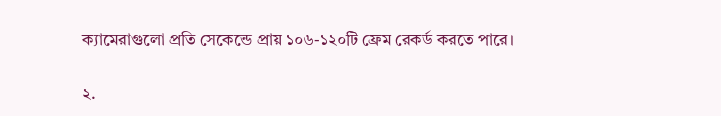ক্যামেরাগুলো প্রতি সেকেন্ডে প্রায় ১০৬-১২০টি ফ্রেম রেকর্ড করতে পারে।

২.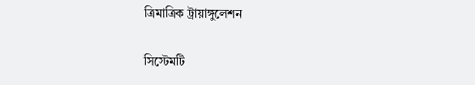ত্রিমাত্রিক ট্রায়াঙ্গুলেশন

সিস্টেমটি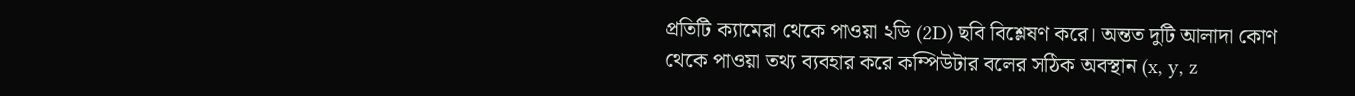প্রতিটি ক্যামেরা থেকে পাওয়া ২ডি (2D) ছবি বিশ্লেষণ করে। অন্তত দুটি আলাদা কোণ থেকে পাওয়া তথ্য ব্যবহার করে কম্পিউটার বলের সঠিক অবস্থান (x, y, z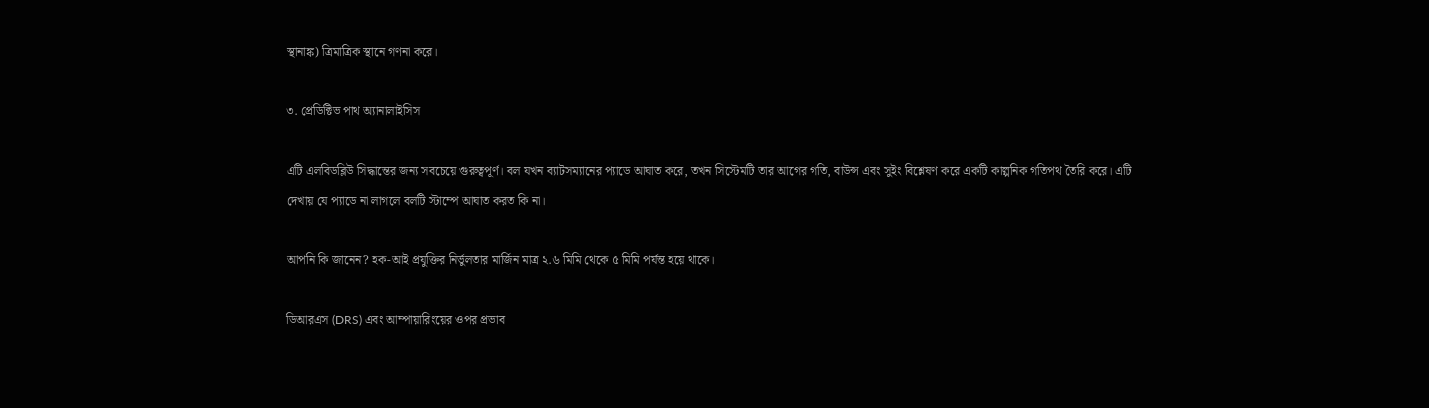স্থানাঙ্ক) ত্রিমাত্রিক স্থানে গণনা করে।

৩. প্রেডিক্টিভ পাথ অ্যানালাইসিস

এটি এলবিডব্লিউ সিদ্ধান্তের জন্য সবচেয়ে গুরুত্বপূর্ণ। বল যখন ব্যাটসম্যানের প্যাডে আঘাত করে, তখন সিস্টেমটি তার আগের গতি, বাউন্স এবং সুইং বিশ্লেষণ করে একটি কাল্পনিক গতিপথ তৈরি করে। এটি দেখায় যে প্যাডে না লাগলে বলটি স্টাম্পে আঘাত করত কি না।

আপনি কি জানেন? হক-আই প্রযুক্তির নির্ভুলতার মার্জিন মাত্র ২.৬ মিমি থেকে ৫ মিমি পর্যন্ত হয়ে থাকে।

ডিআরএস (DRS) এবং আম্পায়ারিংয়ের ওপর প্রভাব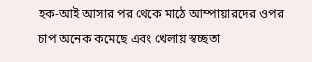হক-আই আসার পর থেকে মাঠে আম্পায়ারদের ওপর চাপ অনেক কমেছে এবং খেলায় স্বচ্ছতা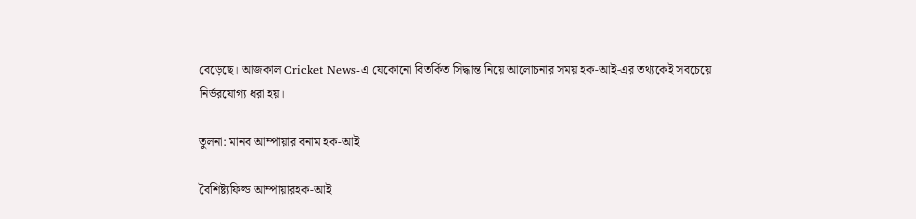বেড়েছে। আজকাল Cricket News-এ যেকোনো বিতর্কিত সিদ্ধান্ত নিয়ে আলোচনার সময় হক-আই-এর তথ্যকেই সবচেয়ে নির্ভরযোগ্য ধরা হয়।

তুলনা: মানব আম্পায়ার বনাম হক-আই

বৈশিষ্ট্যফিল্ড আম্পায়ারহক-আই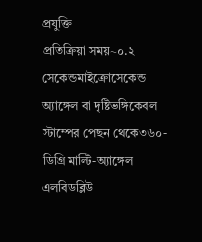প্রযুক্তি
প্রতিক্রিয়া সময়~০.২ সেকেন্ডমাইক্রোসেকেন্ড
অ্যাঙ্গেল বা দৃষ্টিভঙ্গিকেবল স্টাম্পের পেছন থেকে৩৬০-ডিগ্রি মাল্টি-অ্যাঙ্গেল
এলবিডব্লিউ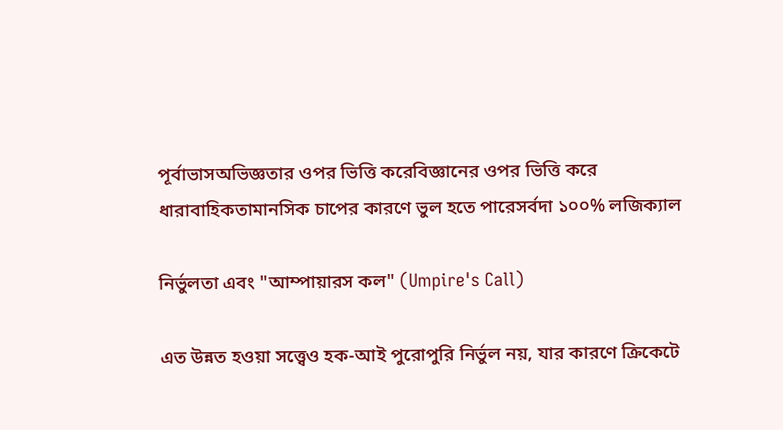পূর্বাভাসঅভিজ্ঞতার ওপর ভিত্তি করেবিজ্ঞানের ওপর ভিত্তি করে
ধারাবাহিকতামানসিক চাপের কারণে ভুল হতে পারেসর্বদা ১০০% লজিক্যাল

নির্ভুলতা এবং "আম্পায়ারস কল" (Umpire's Call)

এত উন্নত হওয়া সত্ত্বেও হক-আই পুরোপুরি নির্ভুল নয়, যার কারণে ক্রিকেটে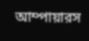আম্পায়ারস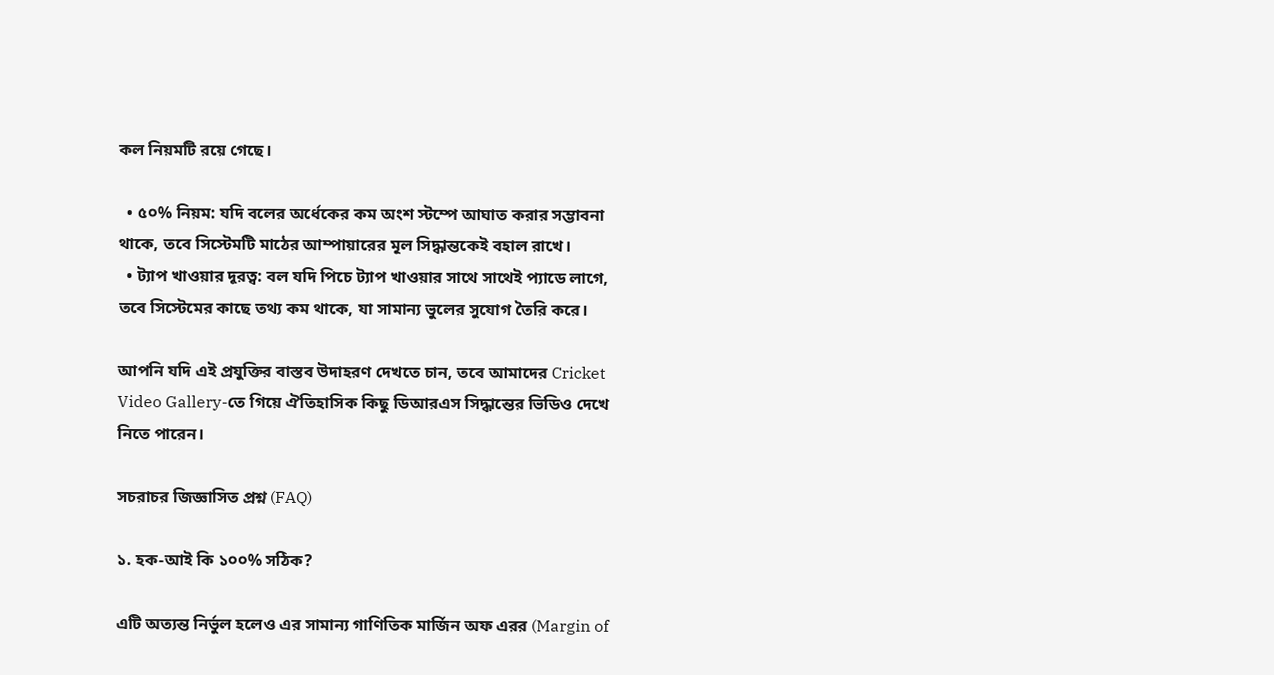কল নিয়মটি রয়ে গেছে।

  • ৫০% নিয়ম: যদি বলের অর্ধেকের কম অংশ স্টম্পে আঘাত করার সম্ভাবনা থাকে, তবে সিস্টেমটি মাঠের আম্পায়ারের মূল সিদ্ধান্তকেই বহাল রাখে।
  • ট্যাপ খাওয়ার দূরত্ব: বল যদি পিচে ট্যাপ খাওয়ার সাথে সাথেই প্যাডে লাগে, তবে সিস্টেমের কাছে তথ্য কম থাকে, যা সামান্য ভুলের সুযোগ তৈরি করে।

আপনি যদি এই প্রযুক্তির বাস্তব উদাহরণ দেখতে চান, তবে আমাদের Cricket Video Gallery-তে গিয়ে ঐতিহাসিক কিছু ডিআরএস সিদ্ধান্তের ভিডিও দেখে নিতে পারেন।

সচরাচর জিজ্ঞাসিত প্রশ্ন (FAQ)

১. হক-আই কি ১০০% সঠিক?

এটি অত্যন্ত নির্ভুল হলেও এর সামান্য গাণিতিক মার্জিন অফ এরর (Margin of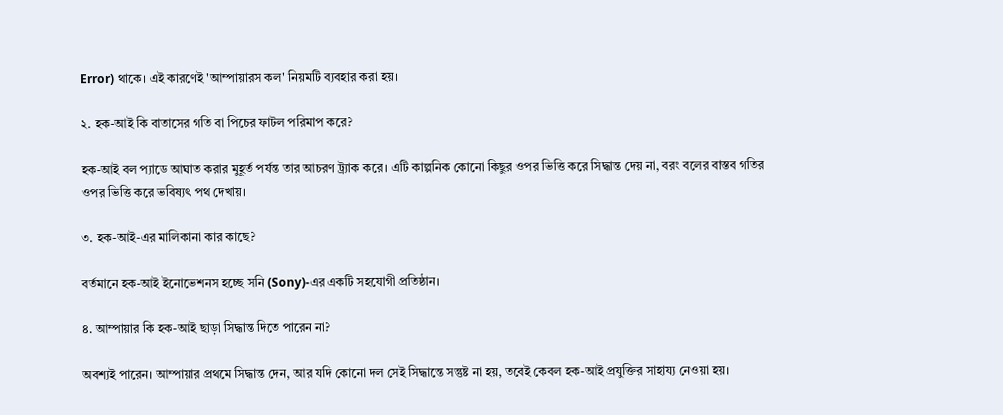Error) থাকে। এই কারণেই 'আম্পায়ারস কল' নিয়মটি ব্যবহার করা হয়।

২. হক-আই কি বাতাসের গতি বা পিচের ফাটল পরিমাপ করে?

হক-আই বল প্যাডে আঘাত করার মুহূর্ত পর্যন্ত তার আচরণ ট্র্যাক করে। এটি কাল্পনিক কোনো কিছুর ওপর ভিত্তি করে সিদ্ধান্ত দেয় না, বরং বলের বাস্তব গতির ওপর ভিত্তি করে ভবিষ্যৎ পথ দেখায়।

৩. হক-আই-এর মালিকানা কার কাছে?

বর্তমানে হক-আই ইনোভেশনস হচ্ছে সনি (Sony)-এর একটি সহযোগী প্রতিষ্ঠান।

৪. আম্পায়ার কি হক-আই ছাড়া সিদ্ধান্ত দিতে পারেন না?

অবশ্যই পারেন। আম্পায়ার প্রথমে সিদ্ধান্ত দেন, আর যদি কোনো দল সেই সিদ্ধান্তে সন্তুষ্ট না হয়, তবেই কেবল হক-আই প্রযুক্তির সাহায্য নেওয়া হয়।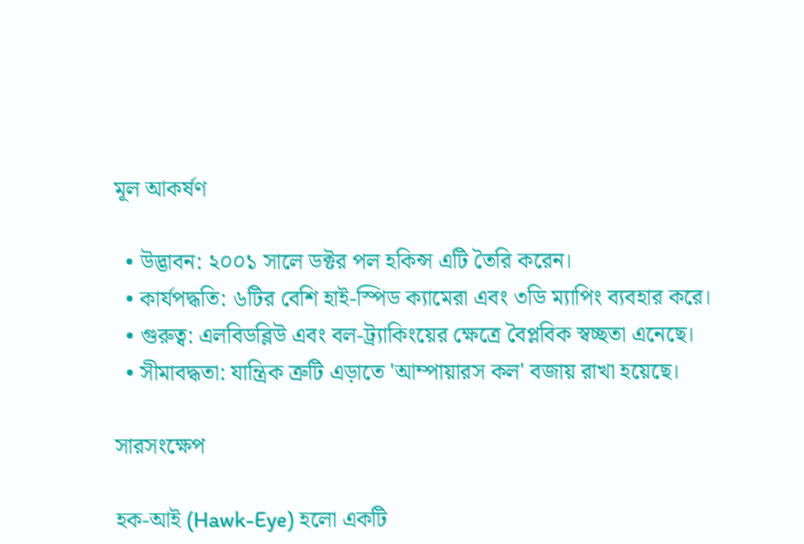মূল আকর্ষণ

  • উদ্ভাবন: ২০০১ সালে ডক্টর পল হকিন্স এটি তৈরি করেন।
  • কার্যপদ্ধতি: ৬টির বেশি হাই-স্পিড ক্যামেরা এবং ৩ডি ম্যাপিং ব্যবহার করে।
  • গুরুত্ব: এলবিডব্লিউ এবং বল-ট্র্যাকিংয়ের ক্ষেত্রে বৈপ্লবিক স্বচ্ছতা এনেছে।
  • সীমাবদ্ধতা: যান্ত্রিক ত্রুটি এড়াতে 'আম্পায়ারস কল' বজায় রাখা হয়েছে।

সারসংক্ষেপ

হক-আই (Hawk-Eye) হলো একটি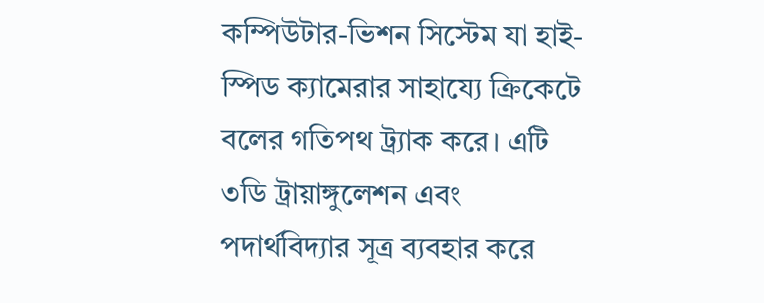কম্পিউটার-ভিশন সিস্টেম যা হাই-স্পিড ক্যামেরার সাহায্যে ক্রিকেটে বলের গতিপথ ট্র্যাক করে। এটি ৩ডি ট্রায়াঙ্গুলেশন এবং পদার্থবিদ্যার সূত্র ব্যবহার করে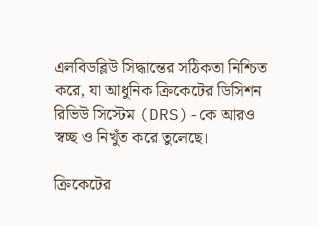এলবিডব্লিউ সিদ্ধান্তের সঠিকতা নিশ্চিত করে, যা আধুনিক ক্রিকেটের ডিসিশন রিভিউ সিস্টেম (DRS)-কে আরও স্বচ্ছ ও নিখুঁত করে তুলেছে।

ক্রিকেটের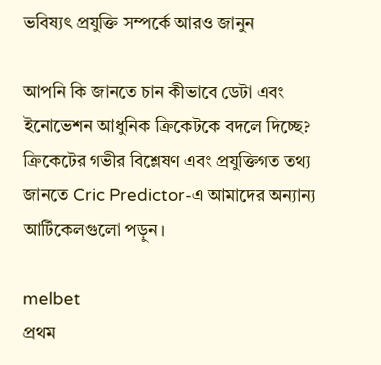ভবিষ্যৎ প্রযুক্তি সম্পর্কে আরও জানুন

আপনি কি জানতে চান কীভাবে ডেটা এবং ইনোভেশন আধুনিক ক্রিকেটকে বদলে দিচ্ছে? ক্রিকেটের গভীর বিশ্লেষণ এবং প্রযুক্তিগত তথ্য জানতে Cric Predictor-এ আমাদের অন্যান্য আর্টিকেলগুলো পড়ুন।

melbet
প্রথম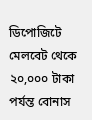ডিপোজিটে মেলবেট থেকে ২০,০০০ টাকা পর্যন্ত বোনাস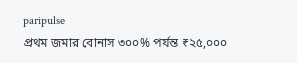paripulse
প্রথম জমার বোনাস ৩০০% পর্যন্ত ₹২৫,০০০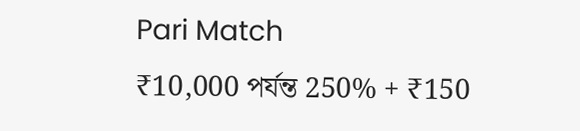Pari Match
₹10,000 পর্যন্ত 250% + ₹150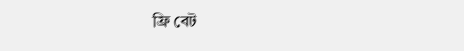ফ্রি বেট